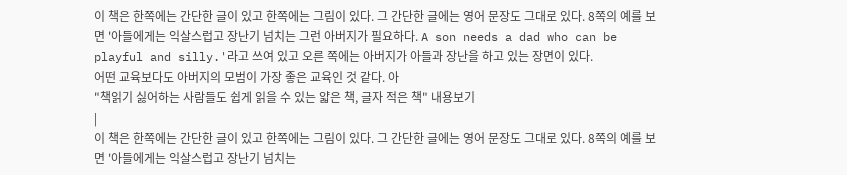이 책은 한쪽에는 간단한 글이 있고 한쪽에는 그림이 있다. 그 간단한 글에는 영어 문장도 그대로 있다. 8쪽의 예를 보면 '아들에게는 익살스럽고 장난기 넘치는 그런 아버지가 필요하다. A son needs a dad who can be playful and silly.'라고 쓰여 있고 오른 쪽에는 아버지가 아들과 장난을 하고 있는 장면이 있다.
어떤 교육보다도 아버지의 모범이 가장 좋은 교육인 것 같다. 아
"책읽기 싫어하는 사람들도 쉽게 읽을 수 있는 얇은 책, 글자 적은 책" 내용보기
|
이 책은 한쪽에는 간단한 글이 있고 한쪽에는 그림이 있다. 그 간단한 글에는 영어 문장도 그대로 있다. 8쪽의 예를 보면 '아들에게는 익살스럽고 장난기 넘치는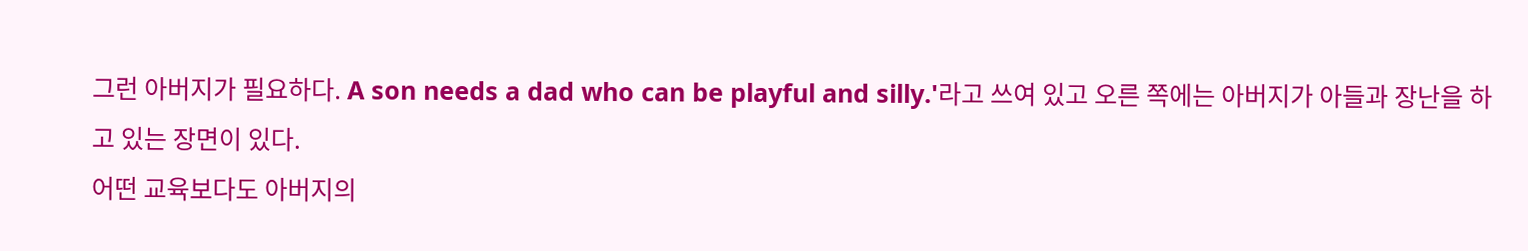그런 아버지가 필요하다. A son needs a dad who can be playful and silly.'라고 쓰여 있고 오른 쪽에는 아버지가 아들과 장난을 하고 있는 장면이 있다.
어떤 교육보다도 아버지의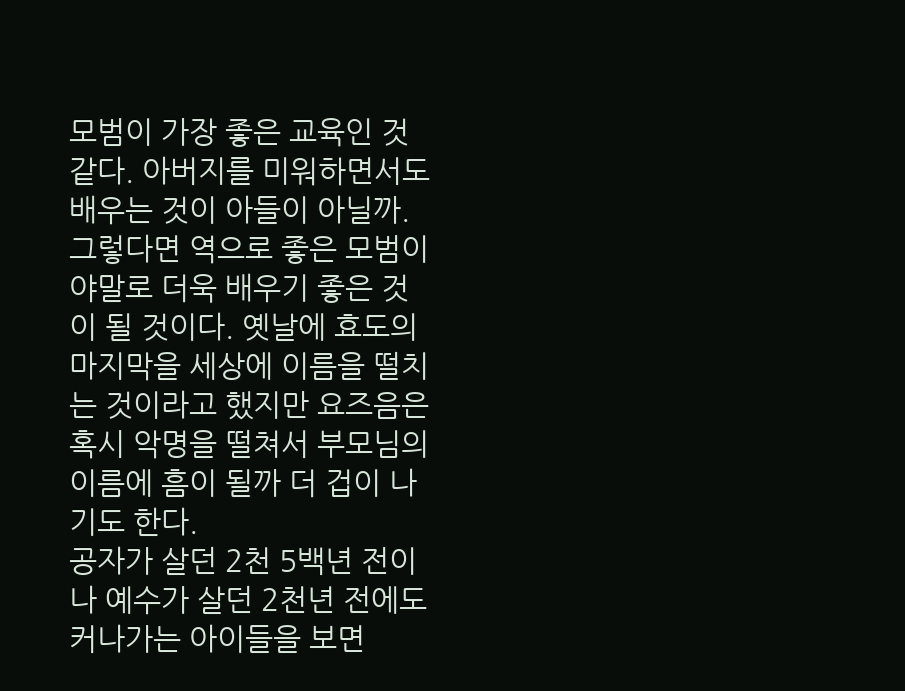모범이 가장 좋은 교육인 것 같다. 아버지를 미워하면서도 배우는 것이 아들이 아닐까. 그렇다면 역으로 좋은 모범이야말로 더욱 배우기 좋은 것이 될 것이다. 옛날에 효도의 마지막을 세상에 이름을 떨치는 것이라고 했지만 요즈음은 혹시 악명을 떨쳐서 부모님의 이름에 흠이 될까 더 겁이 나기도 한다.
공자가 살던 2천 5백년 전이나 예수가 살던 2천년 전에도 커나가는 아이들을 보면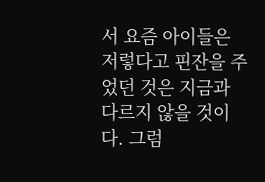서 요즘 아이들은 저렇다고 핀잔을 주었던 것은 지금과 다르지 않을 것이다. 그럼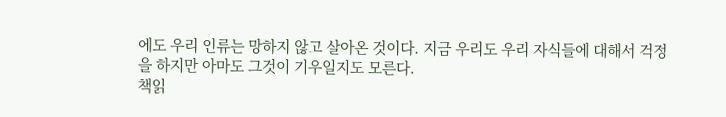에도 우리 인류는 망하지 않고 살아온 것이다. 지금 우리도 우리 자식들에 대해서 걱정을 하지만 아마도 그것이 기우일지도 모른다.
책읽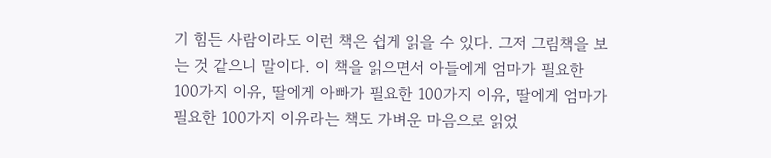기 힘든 사람이라도 이런 책은 쉽게 읽을 수 있다. 그저 그림책을 보는 것 같으니 말이다. 이 책을 읽으면서 아들에게 엄마가 필요한 100가지 이유, 딸에게 아빠가 필요한 100가지 이유, 딸에게 엄마가 필요한 100가지 이유라는 책도 가벼운 마음으로 읽었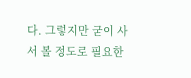다. 그렇지만 굳이 사서 볼 정도로 필요한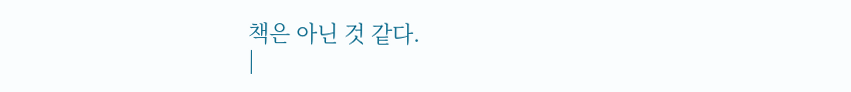책은 아닌 것 같다.
|